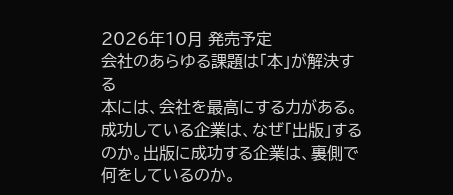2026年10月 発売予定
会社のあらゆる課題は「本」が解決する
本には、会社を最高にする力がある。
成功している企業は、なぜ「出版」するのか。出版に成功する企業は、裏側で何をしているのか。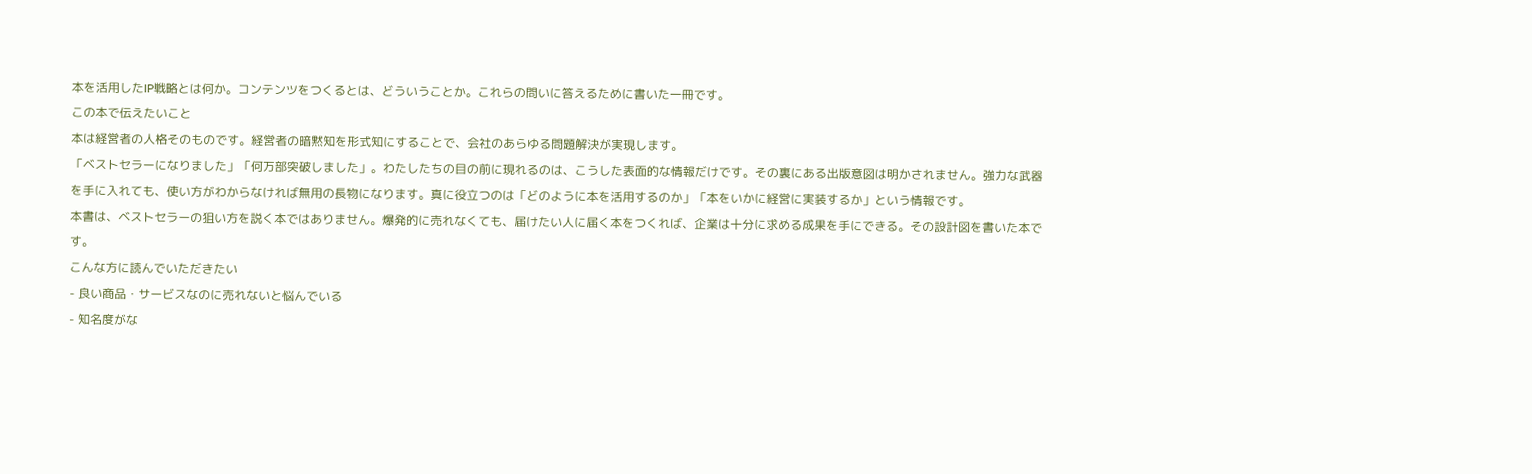本を活用したIP戦略とは何か。コンテンツをつくるとは、どういうことか。これらの問いに答えるために書いた一冊です。
この本で伝えたいこと
本は経営者の人格そのものです。経営者の暗黙知を形式知にすることで、会社のあらゆる問題解決が実現します。
「ベストセラーになりました」「何万部突破しました」。わたしたちの目の前に現れるのは、こうした表面的な情報だけです。その裏にある出版意図は明かされません。強力な武器を手に入れても、使い方がわからなければ無用の長物になります。真に役立つのは「どのように本を活用するのか」「本をいかに経営に実装するか」という情報です。
本書は、ベストセラーの狙い方を説く本ではありません。爆発的に売れなくても、届けたい人に届く本をつくれば、企業は十分に求める成果を手にできる。その設計図を書いた本です。
こんな方に読んでいただきたい
- 良い商品・サービスなのに売れないと悩んでいる
- 知名度がな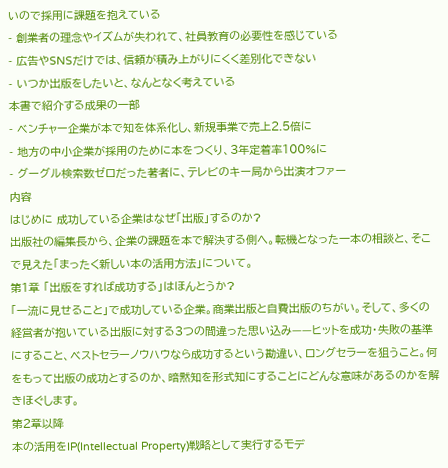いので採用に課題を抱えている
- 創業者の理念やイズムが失われて、社員教育の必要性を感じている
- 広告やSNSだけでは、信頼が積み上がりにくく差別化できない
- いつか出版をしたいと、なんとなく考えている
本書で紹介する成果の一部
- ベンチャー企業が本で知を体系化し、新規事業で売上2.5倍に
- 地方の中小企業が採用のために本をつくり、3年定着率100%に
- グーグル検索数ゼロだった著者に、テレビのキー局から出演オファー
内容
はじめに 成功している企業はなぜ「出版」するのか?
出版社の編集長から、企業の課題を本で解決する側へ。転機となった一本の相談と、そこで見えた「まったく新しい本の活用方法」について。
第1章 「出版をすれば成功する」はほんとうか?
「一流に見せること」で成功している企業。商業出版と自費出版のちがい。そして、多くの経営者が抱いている出版に対する3つの間違った思い込み——ヒットを成功・失敗の基準にすること、ベストセラーノウハウなら成功するという勘違い、ロングセラーを狙うこと。何をもって出版の成功とするのか、暗黙知を形式知にすることにどんな意味があるのかを解きほぐします。
第2章以降
本の活用をIP(Intellectual Property)戦略として実行するモデ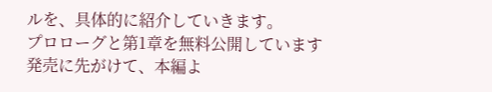ルを、具体的に紹介していきます。
プロローグと第1章を無料公開しています
発売に先がけて、本編よ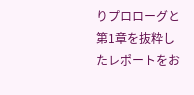りプロローグと第1章を抜粋したレポートをお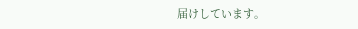届けしています。